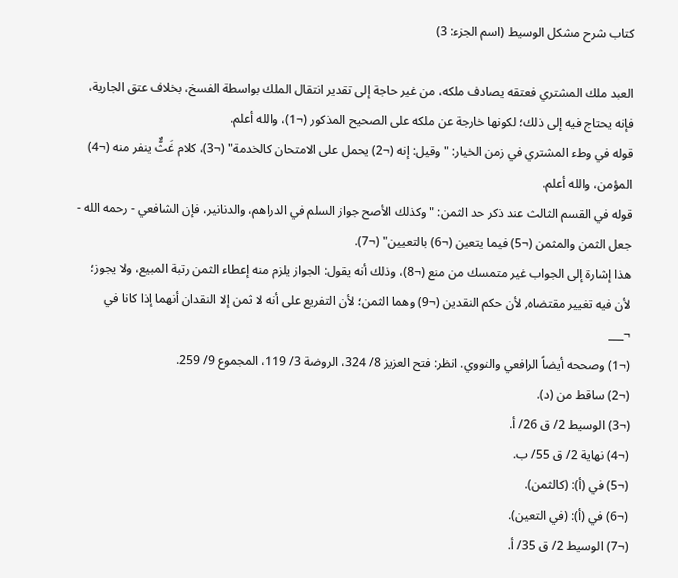كتاب شرح مشكل الوسيط (اسم الجزء: 3)

العبد ملك المشتري فعتقه يصادف ملكه، من غير حاجة إلى تقدير انتقال الملك بواسطة الفسخ، بخلاف عتق الجارية، فإنه يحتاج فيه إلى ذلك؛ لكونها خارجة عن ملكه على الصحيح المذكور (¬1)، والله أعلم.
قوله في وطء المشتري في زمن الخيار: "وقيل: إنه (¬2) يحمل على الامتحان كالخدمة" (¬3)، كلام غَثٌّ ينفر منه (¬4) المؤمن، والله أعلم.
قوله في القسم الثالث عند ذكر حد الثمن: "وكذلك الأصح جواز السلم في الدراهم، والدنانير، فإن الشافعي - رحمه الله - جعل الثمن والمثمن (¬5) فيما يتعين (¬6) بالتعيين" (¬7).
هذا إشارة إلى الجواب غير متمسك من منع (¬8)، وذلك أنه يقول: الجواز يلزم منه إعطاء الثمن رتبة المبيع، ولا يجوز؛ لأن فيه تغيير مقتضاه, لأن حكم النقدين (¬9) وهما الثمن؛ لأن التفريع على أنه لا ثمن إلا النقدان أنهما إذا كانا في
¬___
(¬1) وصححه أيضاً الرافعي والنووي. انظر: فتح العزيز 8/ 324، الروضة 3/ 119، المجموع 9/ 259.
(¬2) ساقط من (د).
(¬3) الوسيط 2/ ق 26/ أ.
(¬4) نهاية 2/ ق 55/ ب.
(¬5) في (أ): (كالثمن).
(¬6) في (أ): (في التعين).
(¬7) الوسيط 2/ ق 35/ أ.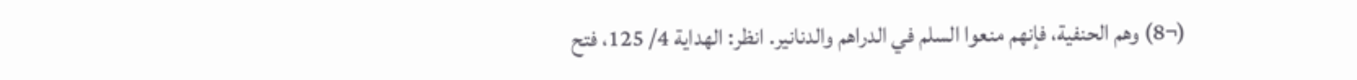(¬8) وهم الحنفية، فإنهم منعوا السلم في الدراهم والدنانير. انظر: الهداية 4/ 125، فتح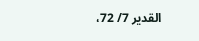القدير 7/ 72،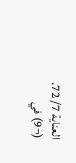العناية 7/ 72.
(¬9) في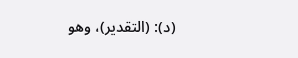(د): (التقدير)، وهو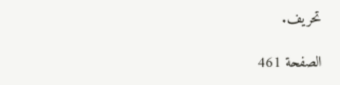تحريف.

الصفحة 461